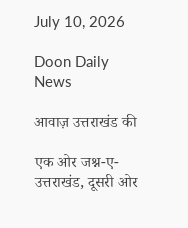July 10, 2026

Doon Daily News

आवाज़ उत्तराखंड की

एक ओर जश्न-ए-उत्तराखंड, दूसरी ओर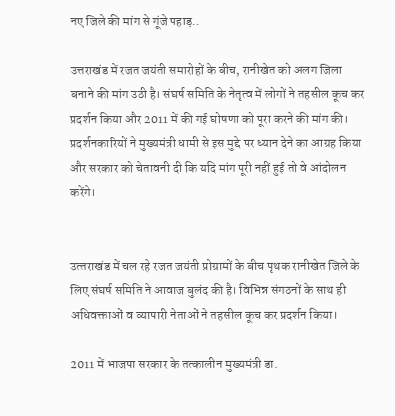नए जिले की मांग से गूंजे पहाड़..

उत्तराखंड में रजत जयंती समारोहों के बीच, रानीखेत को अलग जिला बनाने की मांग उठी है। संघर्ष समिति के नेतृत्व में लोगों ने तहसील कूच कर प्रदर्शन किया और 2011 में की गई घोषणा को पूरा करने की मांग की। प्रदर्शनकारियों ने मुख्यमंत्री धामी से इस मुद्दे पर ध्यान देने का आग्रह किया और सरकार को चेतावनी दी कि यदि मांग पूरी नहीं हुई तो वे आंदोलन करेंगे।


उत्‍तराखंड में चल रहे रजत जयंती प्रोग्रामों के बीच पृथक रानीखेत जिले के लिए संघर्ष समिति ने आवाज बुलंद की है। विभिन्न संगठनों के साथ ही अधिवक्ताओं व व्यापारी नेताओं ने तहसील कूच कर प्रदर्शन किया।

2011 में भाजपा सरकार के तत्कालीन मुख्यमंत्री डा.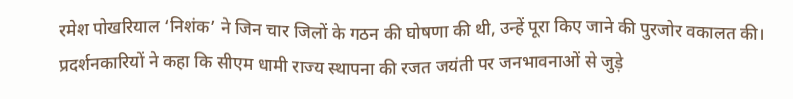रमेश पोखरियाल ‘निशंक’ ने जिन चार जिलों के गठन की घोषणा की थी, उन्हें पूरा किए जाने की पुरजोर वकालत की। प्रदर्शनकारियों ने कहा कि सीएम धामी राज्य स्थापना की रजत जयंती पर जनभावनाओं से जुड़े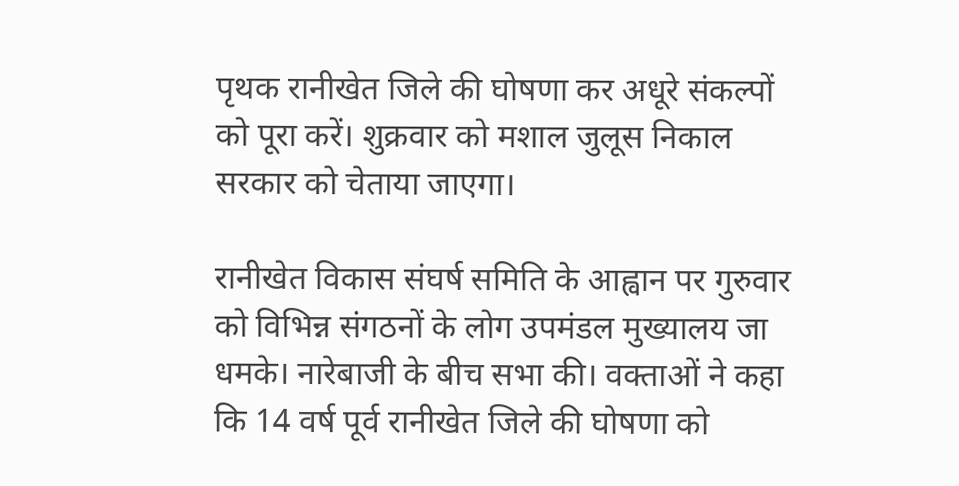पृथक रानीखेत जिले की घोषणा कर अधूरे संकल्पों को पूरा करें। शुक्रवार को मशाल जुलूस निकाल सरकार को चेताया जाएगा।

रानीखेत विकास संघर्ष समिति के आह्वान पर गुरुवार को विभिन्न संगठनों के लोग उपमंडल मुख्यालय जा धमके। नारेबाजी के बीच सभा की। वक्ताओं ने कहा कि 14 वर्ष पूर्व रानीखेत जिले की घोषणा को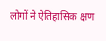लोगों ने ऐतिहासिक क्षण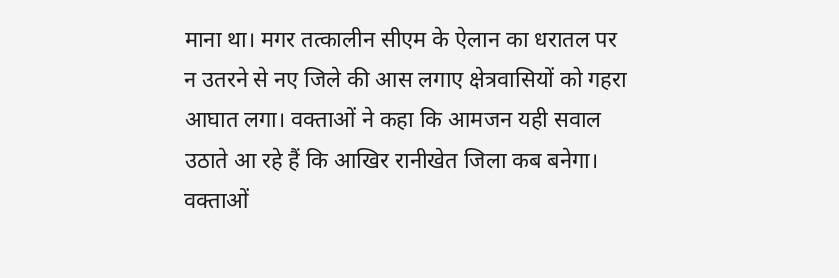माना था। मगर तत्कालीन सीएम के ऐलान का धरातल पर न उतरने से नए जिले की आस लगाए क्षेत्रवासियों को गहरा आघात लगा। वक्ताओं ने कहा कि आमजन यही सवाल उठाते आ रहे हैं कि आखिर रानीखेत जिला कब बनेगा। वक्ताओं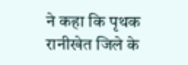ने कहा कि पृथक रानीखेत जिले के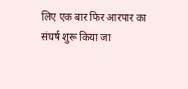लिए एक बार फिर आरपार का संघर्ष शुरू किया जा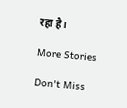रहा है।

More Stories

Don't Miss